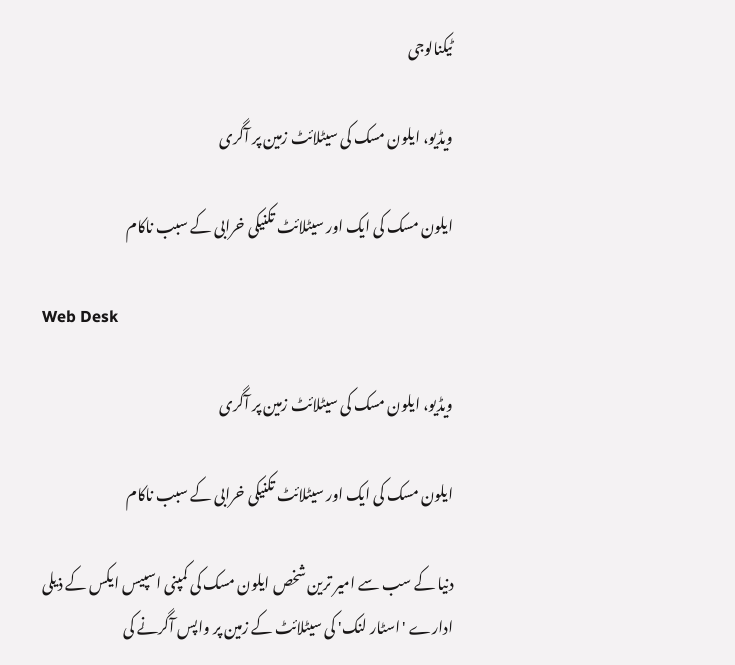ٹیکنالوجی

ویڈیو، ایلون مسک کی سیٹلائٹ زمین پر آگری

ایلون مسک کی ایک اور سیٹلائٹ تکنیکی خرابی کے سبب ناکام

Web Desk

ویڈیو، ایلون مسک کی سیٹلائٹ زمین پر آگری

ایلون مسک کی ایک اور سیٹلائٹ تکنیکی خرابی کے سبب ناکام

دنیا کے سب سے امیر ترین شخص ایلون مسک کی کمپنی اسپیس ایکس کے ذیلی ادارے 'اسٹار لنک' کی سیٹلائٹ کے زمین پر واپس آگرنے کی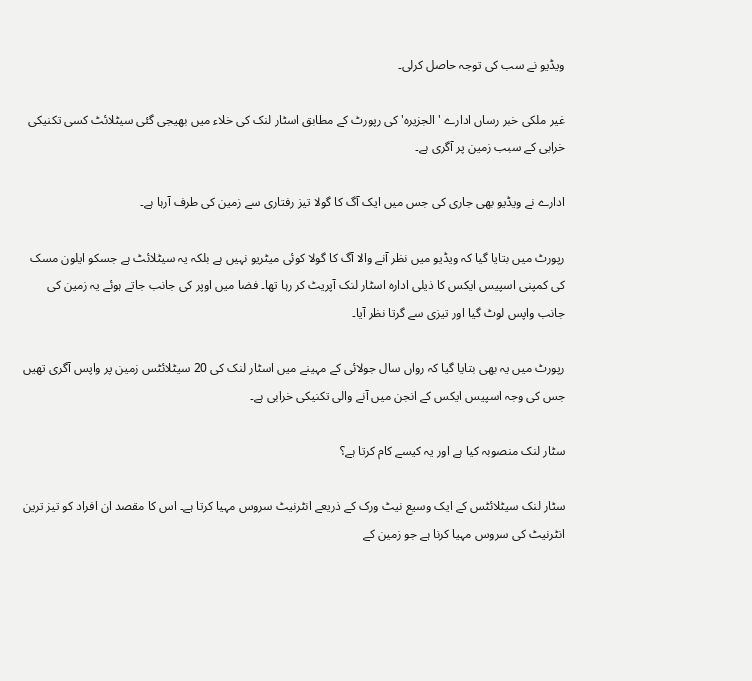ویڈیو نے سب کی توجہ حاصل کرلی۔

غیر ملکی خبر رساں ادارے 'الجزیرہ' کی رپورٹ کے مطابق اسٹار لنک کی خلاء میں بھیجی گئی سیٹلائٹ کسی تکنیکی خرابی کے سبب زمین پر آگری ہے۔

ادارے نے ویڈیو بھی جاری کی جس میں ایک آگ کا گولا تیز رفتاری سے زمین کی طرف آرہا ہے۔

رپورٹ میں بتایا گیا کہ ویڈیو میں نظر آنے والا آگ کا گولا کوئی میٹریو نہیں ہے بلکہ یہ سیٹلائٹ ہے جسکو ایلون مسک کی کمپنی اسپیس ایکس کا ذیلی ادارہ اسٹار لنک آپریٹ کر رہا تھا۔ فضا میں اوپر کی جانب جاتے ہوئے یہ زمین کی جانب واپس لوٹ گیا اور تیزی سے گرتا نظر آیا۔

رپورٹ میں یہ بھی بتایا گیا کہ رواں سال جولائی کے مہینے میں اسٹار لنک کی 20 سیٹلائٹس زمین پر واپس آگری تھیں جس کی وجہ اسپیس ایکس کے انجن میں آنے والی تکنیکی خرابی ہے۔

سٹار لنک منصوبہ کیا ہے اور یہ کیسے کام کرتا ہے؟

سٹار لنک سیٹلائٹس کے ایک وسیع نیٹ ورک کے ذریعے انٹرنیٹ سروس مہیا کرتا ہے۔ اس کا مقصد ان افراد کو تیز ترین انٹرنیٹ کی سروس مہیا کرنا ہے جو زمین کے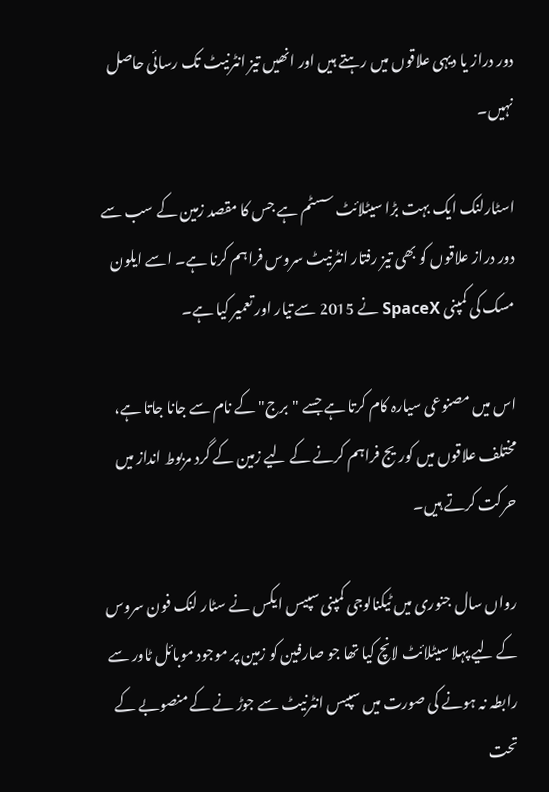دور دراز یا دیہی علاقوں میں رہتے ہیں اور انھیں تیز انٹرنیٹ تک رسائی حاصل نہیں۔

اسٹارلنک ایک بہت بڑا سیٹلائٹ سسٹم ہے جس کا مقصد زمین کے سب سے دور دراز علاقوں کو بھی تیز رفتار انٹرنیٹ سروس فراہم کرنا ہے۔ اسے ایلون مسک کی کمپنی SpaceX نے 2015 سے تیار اور تعمیر کیا ہے۔

اس میں مصنوعی سیارہ کام کرتا ہے جسے "برج" کے نام سے جانا جاتا ہے، مختلف علاقوں میں کوریج فراہم کرنے کے لیے زمین کے گرد مربوط انداز میں حرکت کرتے ہیں۔

رواں سال جنوری میں ٹیکنالوجی کمپنی سپیس ایکس نے سٹار لنک فون سروس کے لیے پہلا سیٹلائٹ لانچ کیا تھا جو صارفین کو زمین پر موجود موبائل ٹاور سے رابطہ نہ ہونے کی صورت میں سپیس انٹرنیٹ سے جوڑ نے کے منصوبے کے تحت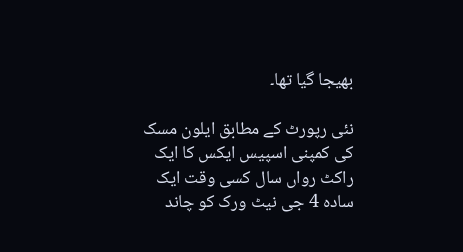بھیجا گیا تھا۔

نئی رپورٹ کے مطابق ایلون مسک کی کمپنی اسپیس ایکس کا ایک راکٹ رواں سال کسی وقت ایک سادہ 4 جی نیٹ ورک کو چاند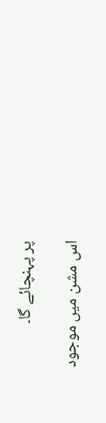پر پہنچائے گا۔

اس مشن میں موجود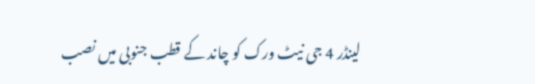لینڈر 4 جی نیٹ ورک کو چاند کے قطب جنوبی میں نصب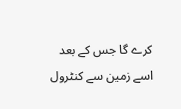کرے گا جس کے بعد اسے زمین سے کنٹرول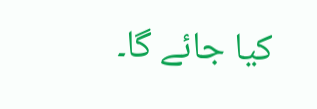کیا جائے گا۔